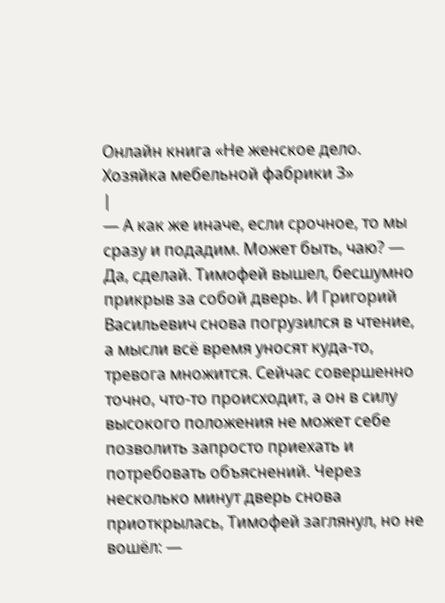Онлайн книга «Не женское дело. Хозяйка мебельной фабрики 3»
|
— А как же иначе, если срочное, то мы сразу и подадим. Может быть, чаю? — Да, сделай. Тимофей вышел, бесшумно прикрыв за собой дверь. И Григорий Васильевич снова погрузился в чтение, а мысли всё время уносят куда-то, тревога множится. Сейчас совершенно точно, что-то происходит, а он в силу высокого положения не может себе позволить запросто приехать и потребовать объяснений. Через несколько минут дверь снова приоткрылась, Тимофей заглянул, но не вошёл: —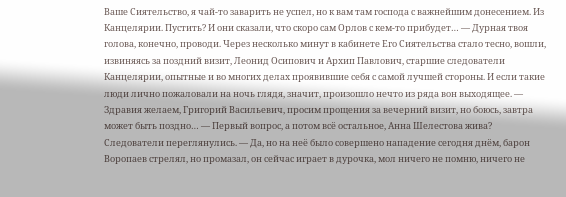Ваше Сиятельство, я чай-то заварить не успел, но к вам там господа с важнейшим донесением. Из Канцелярии. Пустить? И они сказали, что скоро сам Орлов с кем-то прибудет… — Дурная твоя голова, конечно, проводи. Через несколько минут в кабинете Его Сиятельства стало тесно, вошли, извиняясь за поздний визит, Леонид Осипович и Архип Павлович, старшие следователи Канцелярии, опытные и во многих делах проявившие себя с самой лучшей стороны. И если такие люди лично пожаловали на ночь глядя, значит, произошло нечто из ряда вон выходящее. — Здравия желаем, Григорий Васильевич, просим прощения за вечерний визит, но боюсь, завтра может быть поздно… — Первый вопрос, а потом всё остальное, Анна Шелестова жива? Следователи переглянулись. — Да, но на неё было совершено нападение сегодня днём, барон Воропаев стрелял, но промазал, он сейчас играет в дурочка, мол ничего не помню, ничего не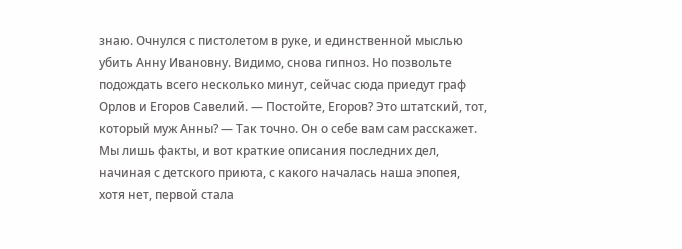знаю. Очнулся с пистолетом в руке, и единственной мыслью убить Анну Ивановну. Видимо, снова гипноз. Но позвольте подождать всего несколько минут, сейчас сюда приедут граф Орлов и Егоров Савелий. — Постойте, Егоров? Это штатский, тот, который муж Анны? — Так точно. Он о себе вам сам расскажет. Мы лишь факты, и вот краткие описания последних дел, начиная с детского приюта, с какого началась наша эпопея, хотя нет, первой стала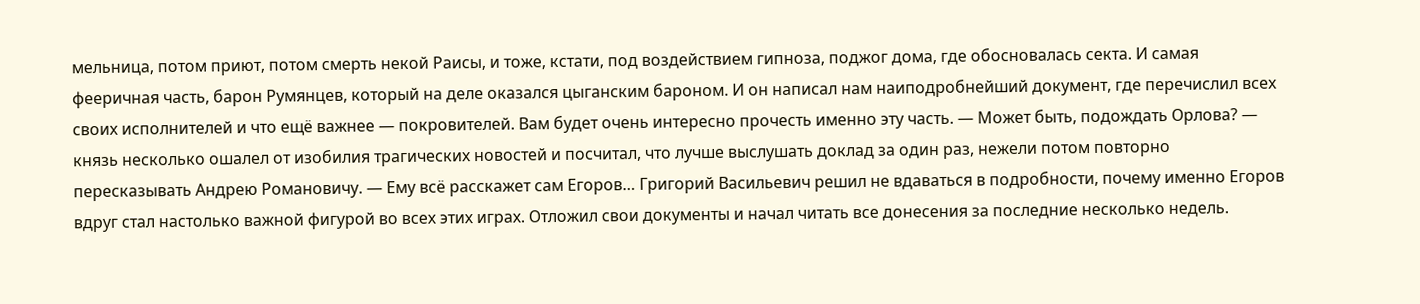мельница, потом приют, потом смерть некой Раисы, и тоже, кстати, под воздействием гипноза, поджог дома, где обосновалась секта. И самая фееричная часть, барон Румянцев, который на деле оказался цыганским бароном. И он написал нам наиподробнейший документ, где перечислил всех своих исполнителей и что ещё важнее — покровителей. Вам будет очень интересно прочесть именно эту часть. — Может быть, подождать Орлова? — князь несколько ошалел от изобилия трагических новостей и посчитал, что лучше выслушать доклад за один раз, нежели потом повторно пересказывать Андрею Романовичу. — Ему всё расскажет сам Егоров… Григорий Васильевич решил не вдаваться в подробности, почему именно Егоров вдруг стал настолько важной фигурой во всех этих играх. Отложил свои документы и начал читать все донесения за последние несколько недель.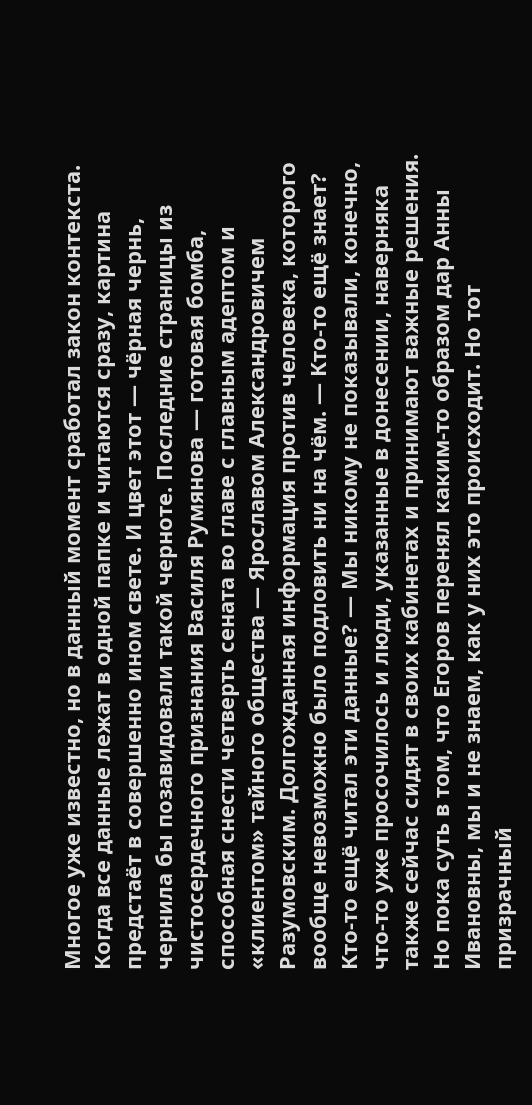Многое уже известно, но в данный момент сработал закон контекста. Когда все данные лежат в одной папке и читаются сразу, картина предстаёт в совершенно ином свете. И цвет этот — чёрная чернь, чернила бы позавидовали такой черноте. Последние страницы из чистосердечного признания Василя Румянова — готовая бомба, способная снести четверть сената во главе с главным адептом и «клиентом» тайного общества — Ярославом Александровичем Разумовским. Долгожданная информация против человека, которого вообще невозможно было подловить ни на чём. — Кто-то ещё знает? Кто-то ещё читал эти данные? — Мы никому не показывали, конечно, что-то уже просочилось и люди, указанные в донесении, наверняка также сейчас сидят в своих кабинетах и принимают важные решения. Но пока суть в том, что Егоров перенял каким-то образом дар Анны Ивановны, мы и не знаем, как у них это происходит. Но тот призрачный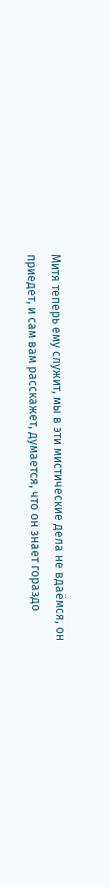Митя теперь ему служит, мы в эти мистические дела не вдаёмся, он приедет, и сам вам расскажет, думается, что он знает гораздо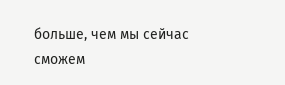больше, чем мы сейчас сможем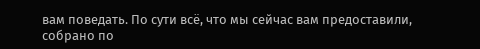вам поведать. По сути всё, что мы сейчас вам предоставили, собрано по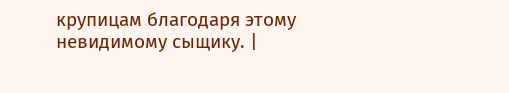крупицам благодаря этому невидимому сыщику. |